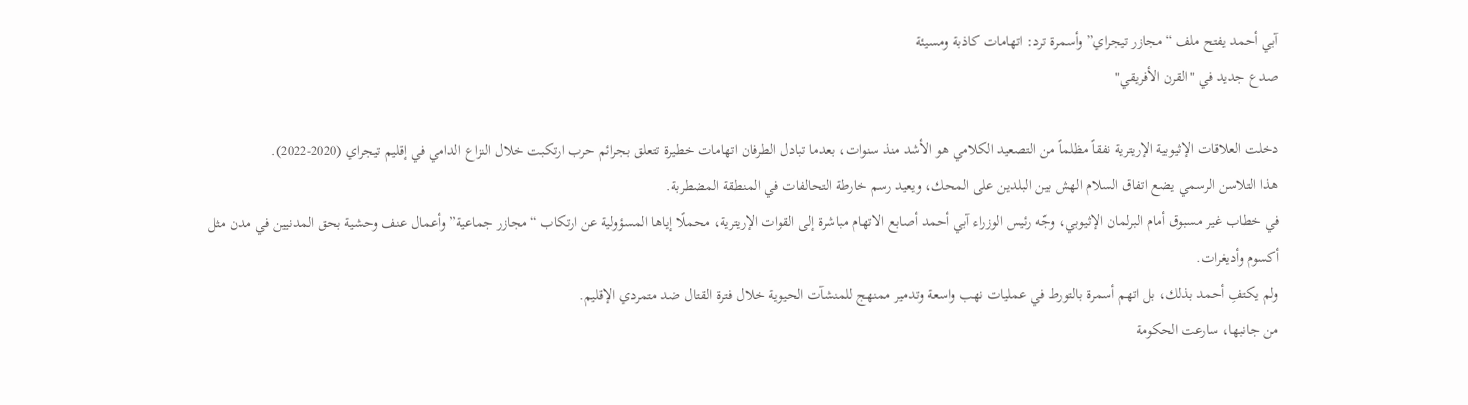آبي أحمد يفتح ملف “مجازر تيجراي” وأسمرة ترد: اتهامات كاذبة ومسيئة
صدع جديد في "القرن الأفريقي"

دخلت العلاقات الإثيوبية الإريترية نفقاً مظلماً من التصعيد الكلامي هو الأشد منذ سنوات، بعدما تبادل الطرفان اتهامات خطيرة تتعلق بجرائم حرب ارتكبت خلال النزاع الدامي في إقليم تيجراي (2020-2022).
هذا التلاسن الرسمي يضع اتفاق السلام الهش بين البلدين على المحك، ويعيد رسم خارطة التحالفات في المنطقة المضطربة.
في خطاب غير مسبوق أمام البرلمان الإثيوبي، وجّه رئيس الوزراء آبي أحمد أصابع الاتهام مباشرة إلى القوات الإريترية، محملًا إياها المسؤولية عن ارتكاب “مجازر جماعية” وأعمال عنف وحشية بحق المدنيين في مدن مثل أكسوم وأديغرات.
ولم يكتفِ أحمد بذلك، بل اتهم أسمرة بالتورط في عمليات نهب واسعة وتدمير ممنهج للمنشآت الحيوية خلال فترة القتال ضد متمردي الإقليم.
من جانبها، سارعت الحكومة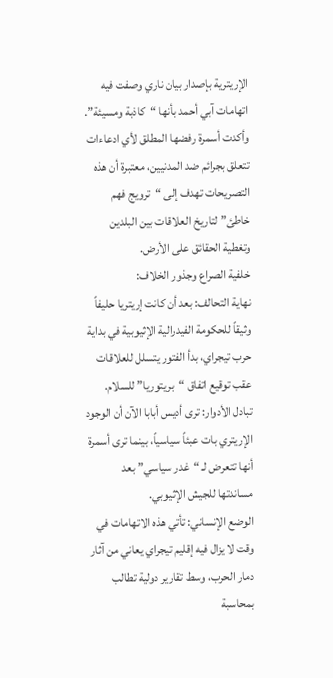الإريترية بإصدار بيان ناري وصفت فيه اتهامات آبي أحمد بأنها “كاذبة ومسيئة”.
وأكدت أسمرة رفضها المطلق لأي ادعاءات تتعلق بجرائم ضد المدنيين، معتبرة أن هذه التصريحات تهدف إلى “ترويج فهم خاطئ” لتاريخ العلاقات بين البلدين وتغطية الحقائق على الأرض.
خلفية الصراع وجذور الخلاف:
نهاية التحالف: بعد أن كانت إريتريا حليفاً وثيقاً للحكومة الفيدرالية الإثيوبية في بداية حرب تيجراي، بدأ الفتور يتسلل للعلاقات عقب توقيع اتفاق “بريتوريا” للسلام.
تبادل الأدوار: ترى أديس أبابا الآن أن الوجود الإريتري بات عبئاً سياسياً، بينما ترى أسمرة أنها تتعرض لـ “غدر سياسي” بعد مساندتها للجيش الإثيوبي.
الوضع الإنساني: تأتي هذه الاتهامات في وقت لا يزال فيه إقليم تيجراي يعاني من آثار دمار الحرب، وسط تقارير دولية تطالب بمحاسبة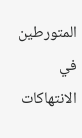المتورطين في الانتهاكات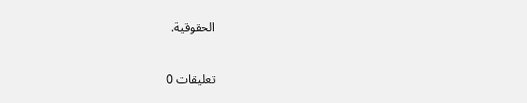الحقوقية.


تعليقات 0